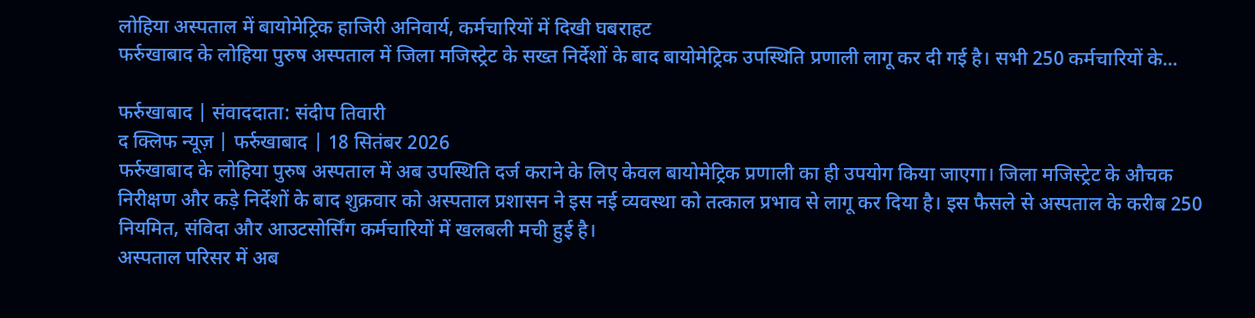लोहिया अस्पताल में बायोमेट्रिक हाजिरी अनिवार्य, कर्मचारियों में दिखी घबराहट
फर्रुखाबाद के लोहिया पुरुष अस्पताल में जिला मजिस्ट्रेट के सख्त निर्देशों के बाद बायोमेट्रिक उपस्थिति प्रणाली लागू कर दी गई है। सभी 250 कर्मचारियों के...

फर्रुखाबाद | संवाददाता: संदीप तिवारी
द क्लिफ न्यूज़ | फर्रुखाबाद | 18 सितंबर 2026
फर्रुखाबाद के लोहिया पुरुष अस्पताल में अब उपस्थिति दर्ज कराने के लिए केवल बायोमेट्रिक प्रणाली का ही उपयोग किया जाएगा। जिला मजिस्ट्रेट के औचक निरीक्षण और कड़े निर्देशों के बाद शुक्रवार को अस्पताल प्रशासन ने इस नई व्यवस्था को तत्काल प्रभाव से लागू कर दिया है। इस फैसले से अस्पताल के करीब 250 नियमित, संविदा और आउटसोर्सिंग कर्मचारियों में खलबली मची हुई है।
अस्पताल परिसर में अब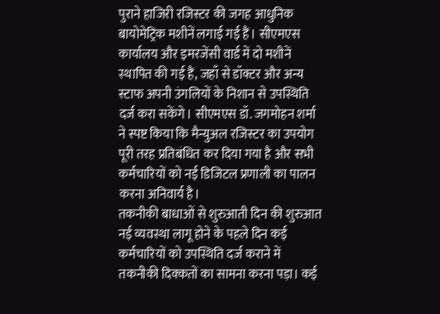पुराने हाजिरी रजिस्टर की जगह आधुनिक बायोमेट्रिक मशीनें लगाई गई हैं। सीएमएस कार्यालय और इमरजेंसी वार्ड में दो मशीनें स्थापित की गई हैं, जहाँ से डॉक्टर और अन्य स्टाफ अपनी उंगलियों के निशान से उपस्थिति दर्ज करा सकेंगे। सीएमएस डॉ. जगमोहन शर्मा ने स्पष्ट किया कि मैन्युअल रजिस्टर का उपयोग पूरी तरह प्रतिबंधित कर दिया गया है और सभी कर्मचारियों को नई डिजिटल प्रणाली का पालन करना अनिवार्य है।
तकनीकी बाधाओं से शुरुआती दिन की शुरुआत
नई व्यवस्था लागू होने के पहले दिन कई कर्मचारियों को उपस्थिति दर्ज कराने में तकनीकी दिक्कतों का सामना करना पड़ा। कई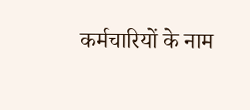कर्मचारियों के नाम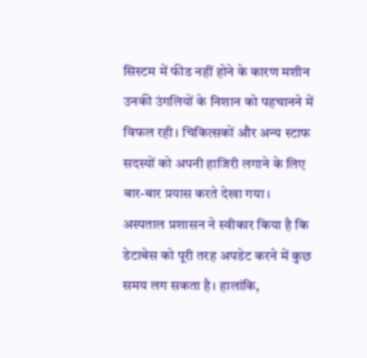सिस्टम में फीड नहीं होने के कारण मशीन उनकी उंगलियों के निशान को पहचानने में विफल रही। चिकित्सकों और अन्य स्टाफ सदस्यों को अपनी हाजिरी लगाने के लिए बार-बार प्रयास करते देखा गया।
अस्पताल प्रशासन ने स्वीकार किया है कि डेटाबेस को पूरी तरह अपडेट करने में कुछ समय लग सकता है। हालांकि,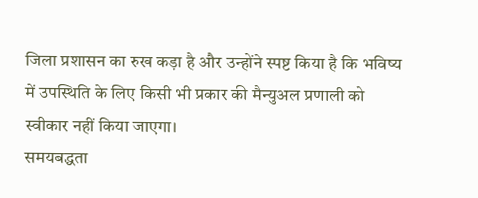जिला प्रशासन का रुख कड़ा है और उन्होंने स्पष्ट किया है कि भविष्य में उपस्थिति के लिए किसी भी प्रकार की मैन्युअल प्रणाली को स्वीकार नहीं किया जाएगा।
समयबद्धता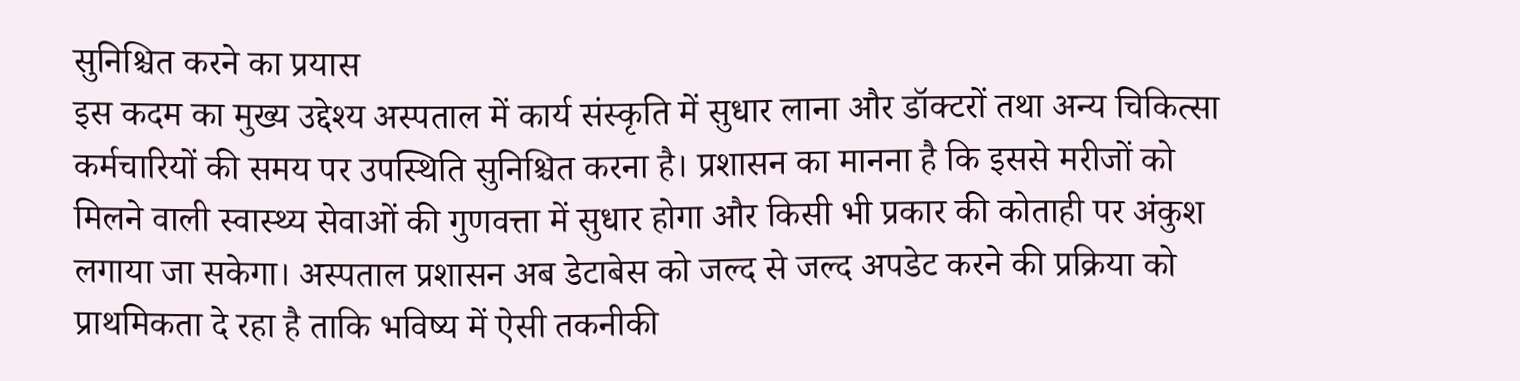सुनिश्चित करने का प्रयास
इस कदम का मुख्य उद्देश्य अस्पताल में कार्य संस्कृति में सुधार लाना और डॉक्टरों तथा अन्य चिकित्सा कर्मचारियों की समय पर उपस्थिति सुनिश्चित करना है। प्रशासन का मानना है कि इससे मरीजों को मिलने वाली स्वास्थ्य सेवाओं की गुणवत्ता में सुधार होगा और किसी भी प्रकार की कोताही पर अंकुश लगाया जा सकेगा। अस्पताल प्रशासन अब डेटाबेस को जल्द से जल्द अपडेट करने की प्रक्रिया को प्राथमिकता दे रहा है ताकि भविष्य में ऐसी तकनीकी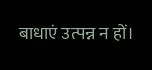बाधाएं उत्पन्न न हों।